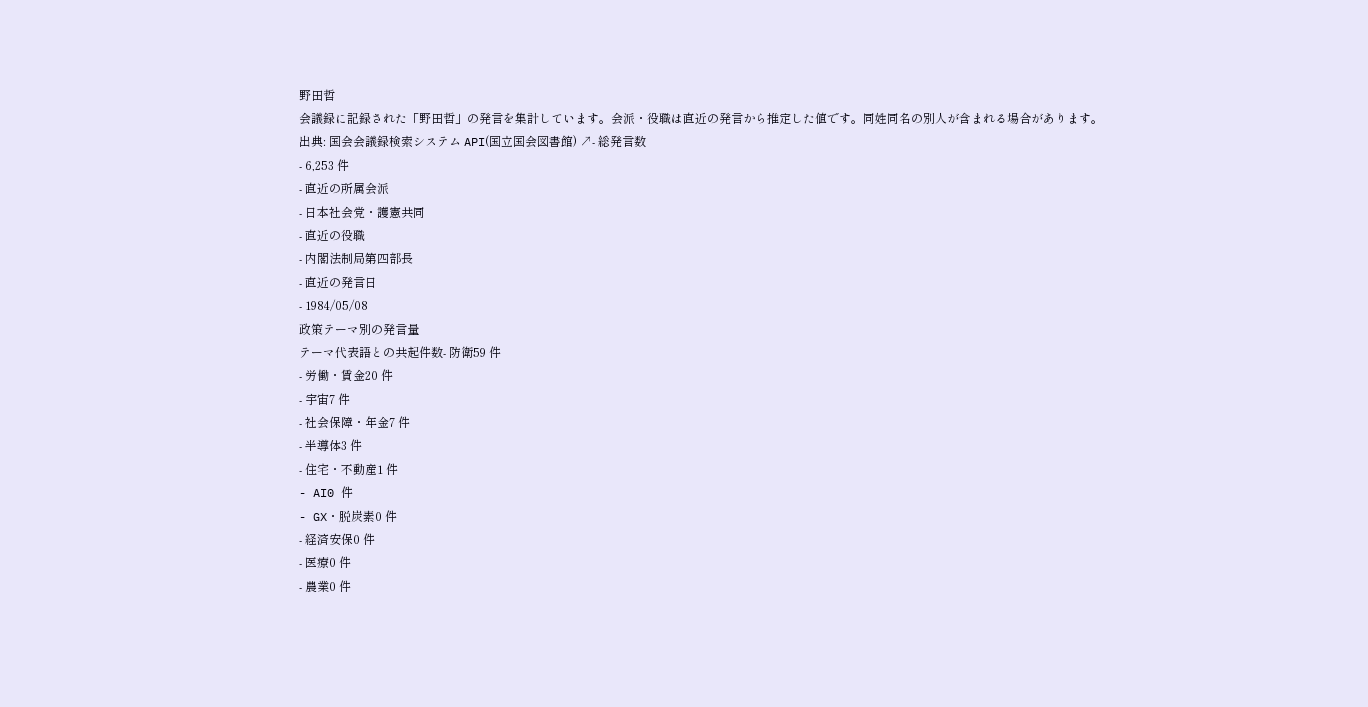野田哲
会議録に記録された「野田哲」の発言を集計しています。会派・役職は直近の発言から推定した値です。同姓同名の別人が含まれる場合があります。
出典: 国会会議録検索システム API(国立国会図書館) ↗- 総発言数
- 6,253 件
- 直近の所属会派
- 日本社会党・護憲共同
- 直近の役職
- 内閣法制局第四部長
- 直近の発言日
- 1984/05/08
政策テーマ別の発言量
テーマ代表語との共起件数- 防衛59 件
- 労働・賃金20 件
- 宇宙7 件
- 社会保障・年金7 件
- 半導体3 件
- 住宅・不動産1 件
- AI0 件
- GX・脱炭素0 件
- 経済安保0 件
- 医療0 件
- 農業0 件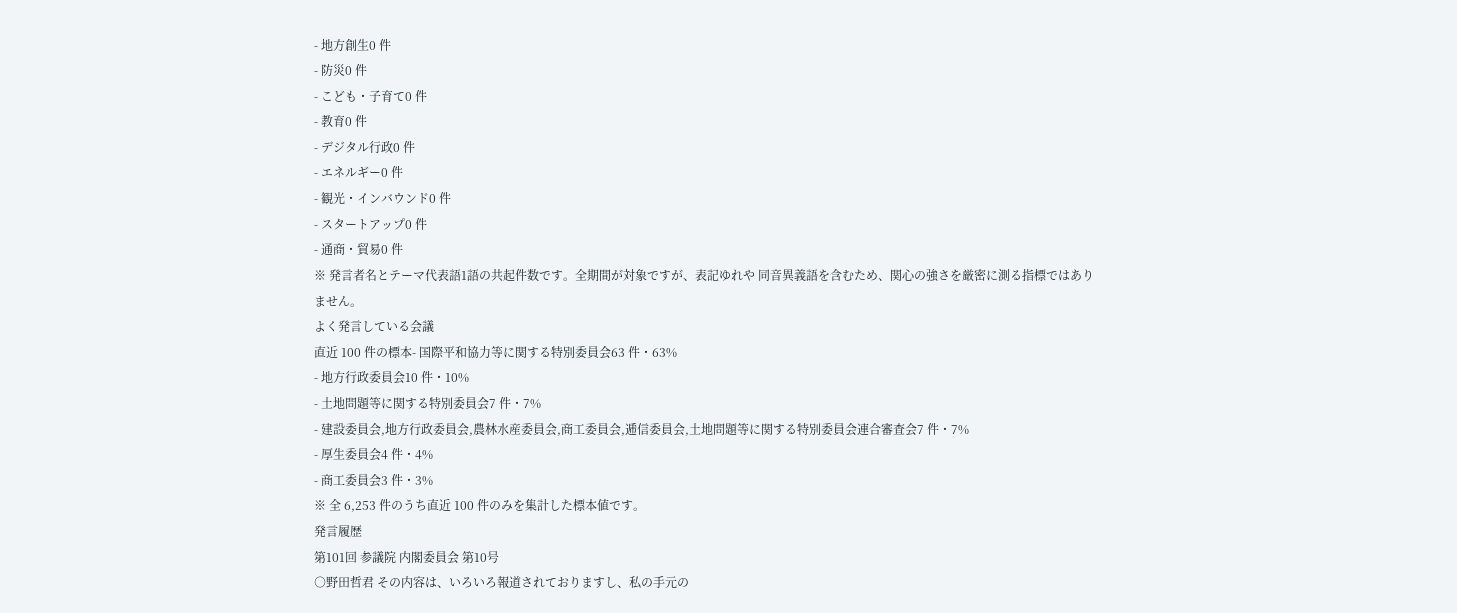- 地方創生0 件
- 防災0 件
- こども・子育て0 件
- 教育0 件
- デジタル行政0 件
- エネルギー0 件
- 観光・インバウンド0 件
- スタートアップ0 件
- 通商・貿易0 件
※ 発言者名とテーマ代表語1語の共起件数です。全期間が対象ですが、表記ゆれや 同音異義語を含むため、関心の強さを厳密に測る指標ではありません。
よく発言している会議
直近 100 件の標本- 国際平和協力等に関する特別委員会63 件・63%
- 地方行政委員会10 件・10%
- 土地問題等に関する特別委員会7 件・7%
- 建設委員会,地方行政委員会,農林水産委員会,商工委員会,逓信委員会,土地問題等に関する特別委員会連合審査会7 件・7%
- 厚生委員会4 件・4%
- 商工委員会3 件・3%
※ 全 6,253 件のうち直近 100 件のみを集計した標本値です。
発言履歴
第101回 参議院 内閣委員会 第10号
○野田哲君 その内容は、いろいろ報道されておりますし、私の手元の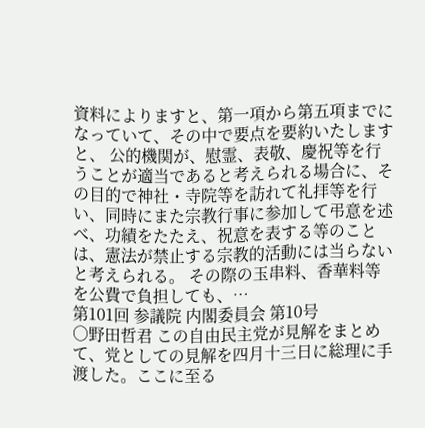資料によりますと、第一項から第五項までになっていて、その中で要点を要約いたしますと、 公的機関が、慰霊、表敬、慶祝等を行うことが適当であると考えられる場合に、その目的で神社・寺院等を訪れて礼拝等を行い、同時にまた宗教行事に参加して弔意を述べ、功績をたたえ、祝意を表する等のことは、憲法が禁止する宗教的活動には当らないと考えられる。 その際の玉串料、香華料等を公費で負担しても、…
第101回 参議院 内閣委員会 第10号
○野田哲君 この自由民主党が見解をまとめて、党としての見解を四月十三日に総理に手渡した。ここに至る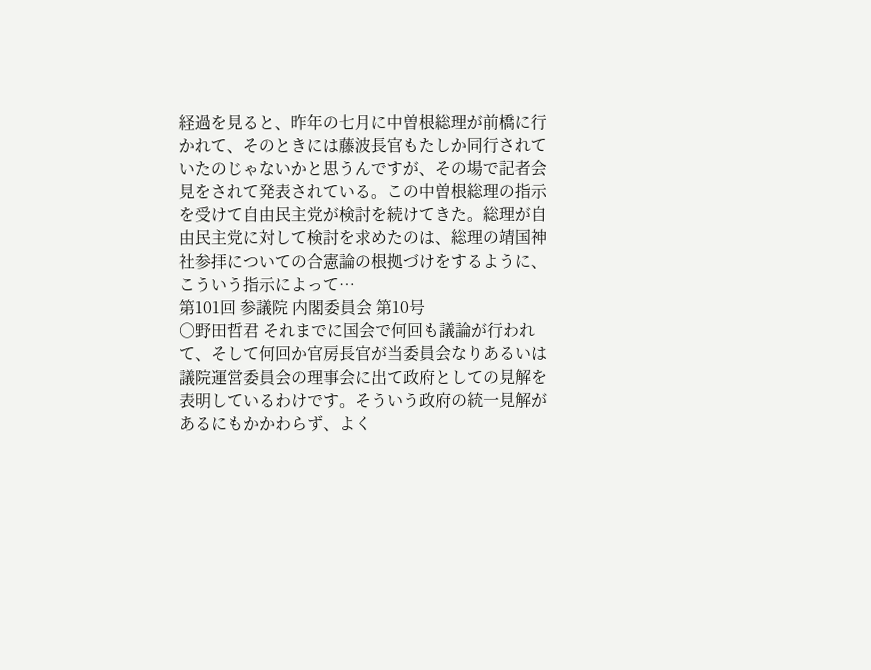経過を見ると、昨年の七月に中曽根総理が前橋に行かれて、そのときには藤波長官もたしか同行されていたのじゃないかと思うんですが、その場で記者会見をされて発表されている。この中曽根総理の指示を受けて自由民主党が検討を続けてきた。総理が自由民主党に対して検討を求めたのは、総理の靖国神社参拝についての合憲論の根拠づけをするように、こういう指示によって…
第101回 参議院 内閣委員会 第10号
○野田哲君 それまでに国会で何回も議論が行われて、そして何回か官房長官が当委員会なりあるいは議院運営委員会の理事会に出て政府としての見解を表明しているわけです。そういう政府の統一見解があるにもかかわらず、よく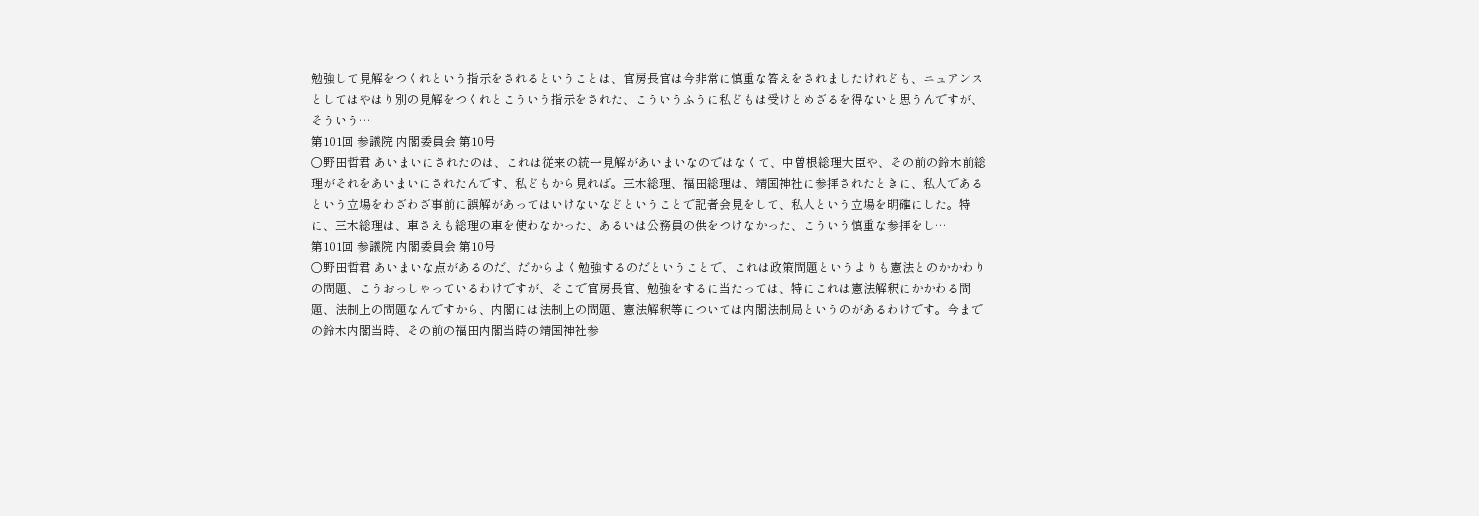勉強して見解をつくれという指示をされるということは、官房長官は今非常に慎重な答えをされましたけれども、ニュアンスとしてはやはり別の見解をつくれとこういう指示をされた、こういうふうに私どもは受けとめざるを得ないと思うんですが、そういう…
第101回 参議院 内閣委員会 第10号
○野田哲君 あいまいにされたのは、これは従来の統一見解があいまいなのではなくて、中曽根総理大臣や、その前の鈴木前総理がそれをあいまいにされたんです、私どもから見れば。三木総理、福田総理は、靖国神社に参拝されたときに、私人であるという立場をわざわざ事前に誤解があってはいけないなどということで記者会見をして、私人という立場を明確にした。特に、三木総理は、車さえも総理の車を使わなかった、あるいは公務員の供をつけなかった、こういう慎重な参拝をし…
第101回 参議院 内閣委員会 第10号
○野田哲君 あいまいな点があるのだ、だからよく勉強するのだということで、これは政策問題というよりも憲法とのかかわりの問題、こうおっしゃっているわけですが、そこで官房長官、勉強をするに当たっては、特にこれは憲法解釈にかかわる問題、法制上の問題なんですから、内閣には法制上の問題、憲法解釈等については内閣法制局というのがあるわけです。今までの鈴木内閣当時、その前の福田内閣当時の靖国神社参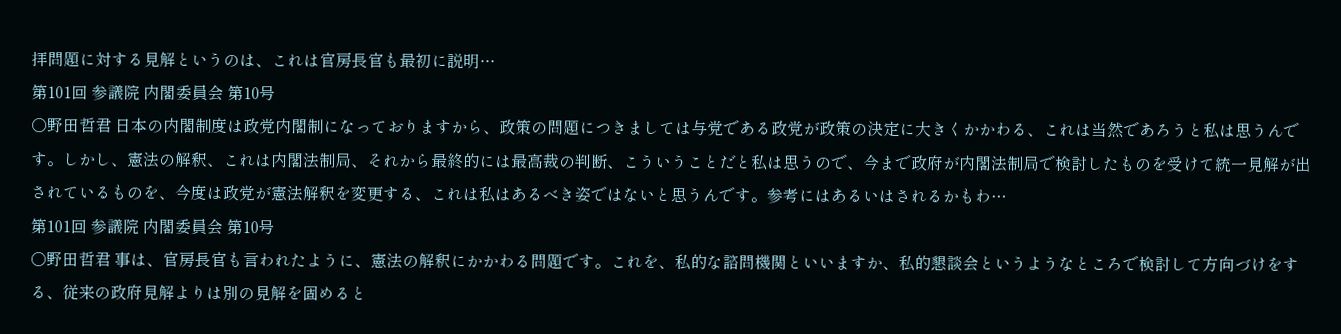拝問題に対する見解というのは、これは官房長官も最初に説明…
第101回 参議院 内閣委員会 第10号
○野田哲君 日本の内閣制度は政党内閣制になっておりますから、政策の問題につきましては与党である政党が政策の決定に大きくかかわる、これは当然であろうと私は思うんです。しかし、憲法の解釈、これは内閣法制局、それから最終的には最高裁の判断、こういうことだと私は思うので、今まで政府が内閣法制局で検討したものを受けて統一見解が出されているものを、今度は政党が憲法解釈を変更する、これは私はあるべき姿ではないと思うんです。参考にはあるいはされるかもわ…
第101回 参議院 内閣委員会 第10号
○野田哲君 事は、官房長官も言われたように、憲法の解釈にかかわる問題です。これを、私的な諮問機関といいますか、私的懇談会というようなところで検討して方向づけをする、従来の政府見解よりは別の見解を固めると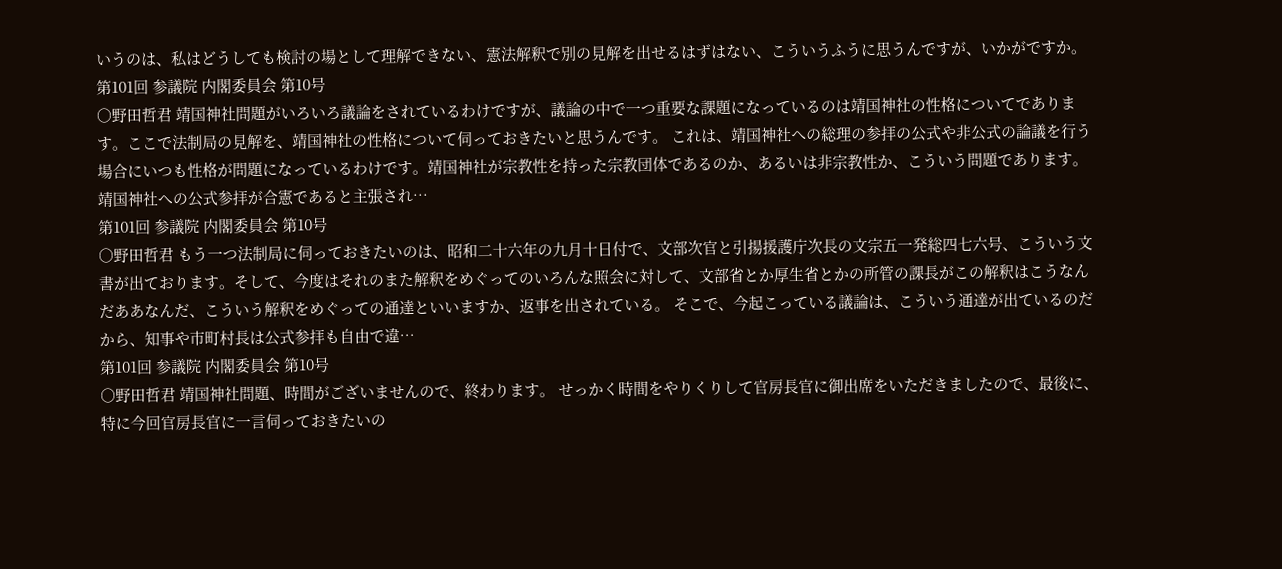いうのは、私はどうしても検討の場として理解できない、憲法解釈で別の見解を出せるはずはない、こういうふうに思うんですが、いかがですか。
第101回 参議院 内閣委員会 第10号
○野田哲君 靖国神社問題がいろいろ議論をされているわけですが、議論の中で一つ重要な課題になっているのは靖国神社の性格についてであります。ここで法制局の見解を、靖国神社の性格について伺っておきたいと思うんです。 これは、靖国神社への総理の参拝の公式や非公式の論議を行う場合にいつも性格が問題になっているわけです。靖国神社が宗教性を持った宗教団体であるのか、あるいは非宗教性か、こういう問題であります。靖国神社への公式参拝が合憲であると主張され…
第101回 参議院 内閣委員会 第10号
○野田哲君 もう一つ法制局に伺っておきたいのは、昭和二十六年の九月十日付で、文部次官と引揚援護庁次長の文宗五一発総四七六号、こういう文書が出ております。そして、今度はそれのまた解釈をめぐってのいろんな照会に対して、文部省とか厚生省とかの所管の課長がこの解釈はこうなんだああなんだ、こういう解釈をめぐっての通達といいますか、返事を出されている。 そこで、今起こっている議論は、こういう通達が出ているのだから、知事や市町村長は公式参拝も自由で違…
第101回 参議院 内閣委員会 第10号
○野田哲君 靖国神社問題、時間がございませんので、終わります。 せっかく時間をやりくりして官房長官に御出席をいただきましたので、最後に、特に今回官房長官に一言伺っておきたいの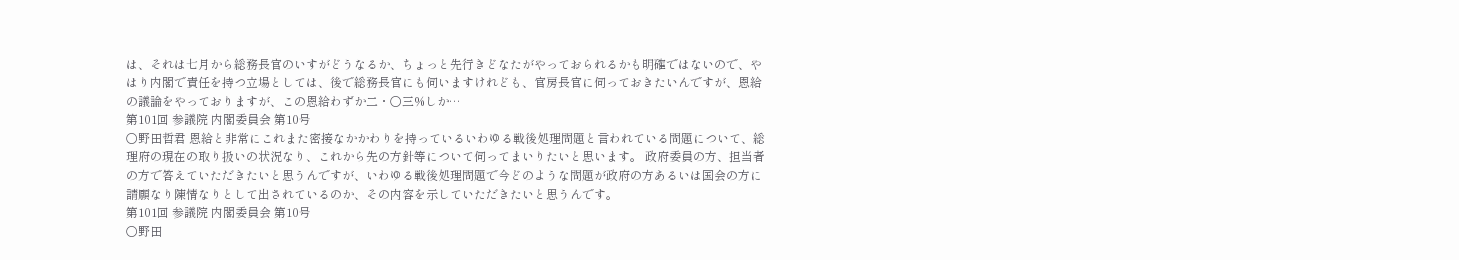は、それは七月から総務長官のいすがどうなるか、ちょっと先行きどなたがやっておられるかも明確ではないので、やはり内閣で責任を持つ立場としては、後で総務長官にも伺いますけれども、官房長官に伺っておきたいんですが、恩給の議論をやっておりますが、この恩給わずか二・〇三%しか…
第101回 参議院 内閣委員会 第10号
○野田哲君 恩給と非常にこれまた密接なかかわりを持っているいわゆる戦後処理問題と言われている問題について、総理府の現在の取り扱いの状況なり、これから先の方針等について伺ってまいりたいと思います。 政府委員の方、担当者の方で答えていただきたいと思うんですが、いわゆる戦後処理問題で今どのような問題が政府の方あるいは国会の方に請願なり陳情なりとして出されているのか、その内容を示していただきたいと思うんです。
第101回 参議院 内閣委員会 第10号
○野田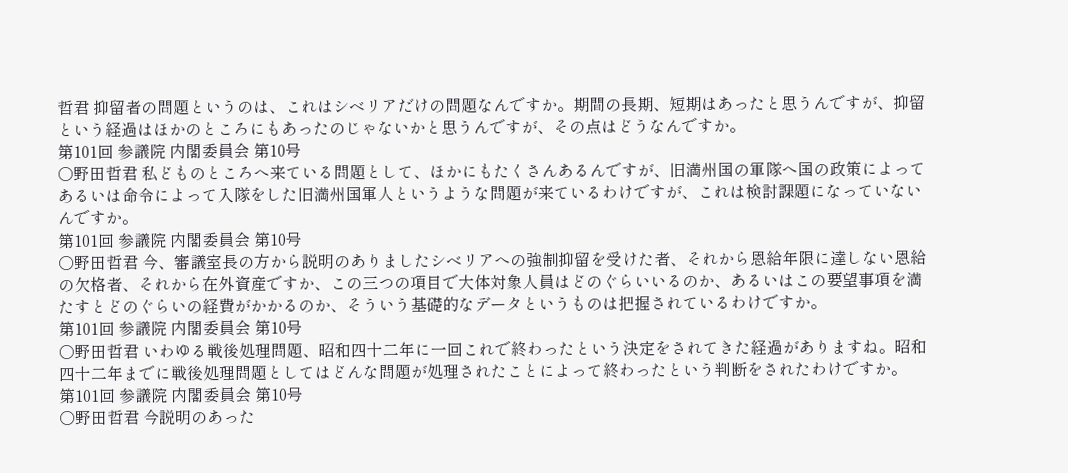哲君 抑留者の問題というのは、これはシベリアだけの問題なんですか。期間の長期、短期はあったと思うんですが、抑留という経過はほかのところにもあったのじゃないかと思うんですが、その点はどうなんですか。
第101回 参議院 内閣委員会 第10号
○野田哲君 私どものところへ来ている問題として、ほかにもたくさんあるんですが、旧満州国の軍隊へ国の政策によってあるいは命令によって入隊をした旧満州国軍人というような問題が来ているわけですが、これは検討課題になっていないんですか。
第101回 参議院 内閣委員会 第10号
○野田哲君 今、審議室長の方から説明のありましたシベリアへの強制抑留を受けた者、それから恩給年限に達しない恩給の欠格者、それから在外資産ですか、この三つの項目で大体対象人員はどのぐらいいるのか、あるいはこの要望事項を満たすとどのぐらいの経費がかかるのか、そういう基礎的なデータというものは把握されているわけですか。
第101回 参議院 内閣委員会 第10号
○野田哲君 いわゆる戦後処理問題、昭和四十二年に一回これで終わったという決定をされてきた経過がありますね。昭和四十二年までに戦後処理問題としてはどんな問題が処理されたことによって終わったという判断をされたわけですか。
第101回 参議院 内閣委員会 第10号
○野田哲君 今説明のあった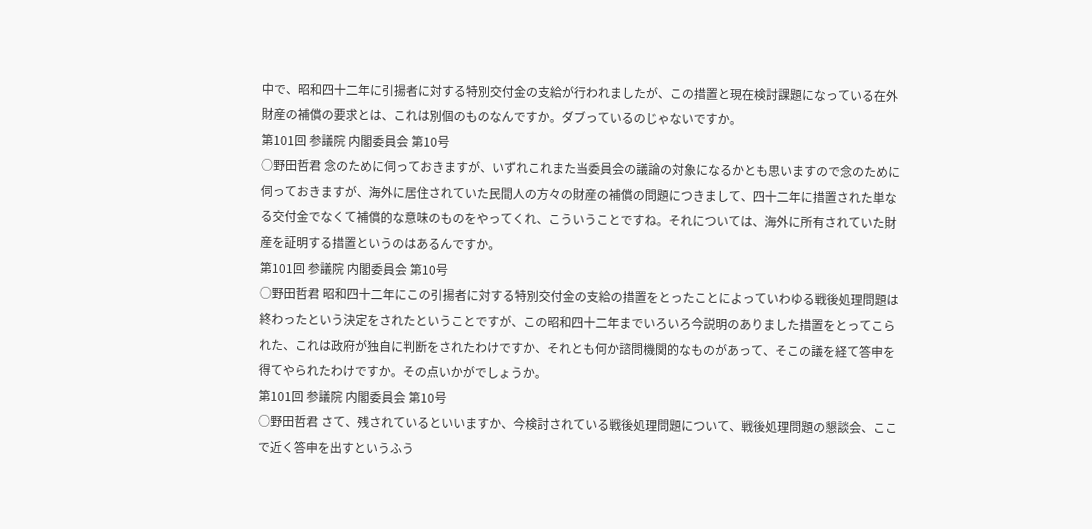中で、昭和四十二年に引揚者に対する特別交付金の支給が行われましたが、この措置と現在検討課題になっている在外財産の補償の要求とは、これは別個のものなんですか。ダブっているのじゃないですか。
第101回 参議院 内閣委員会 第10号
○野田哲君 念のために伺っておきますが、いずれこれまた当委員会の議論の対象になるかとも思いますので念のために伺っておきますが、海外に居住されていた民間人の方々の財産の補償の問題につきまして、四十二年に措置された単なる交付金でなくて補償的な意味のものをやってくれ、こういうことですね。それについては、海外に所有されていた財産を証明する措置というのはあるんですか。
第101回 参議院 内閣委員会 第10号
○野田哲君 昭和四十二年にこの引揚者に対する特別交付金の支給の措置をとったことによっていわゆる戦後処理問題は終わったという決定をされたということですが、この昭和四十二年までいろいろ今説明のありました措置をとってこられた、これは政府が独自に判断をされたわけですか、それとも何か諮問機関的なものがあって、そこの議を経て答申を得てやられたわけですか。その点いかがでしょうか。
第101回 参議院 内閣委員会 第10号
○野田哲君 さて、残されているといいますか、今検討されている戦後処理問題について、戦後処理問題の懇談会、ここで近く答申を出すというふう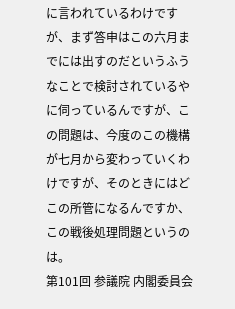に言われているわけですが、まず答申はこの六月までには出すのだというふうなことで検討されているやに伺っているんですが、この問題は、今度のこの機構が七月から変わっていくわけですが、そのときにはどこの所管になるんですか、この戦後処理問題というのは。
第101回 参議院 内閣委員会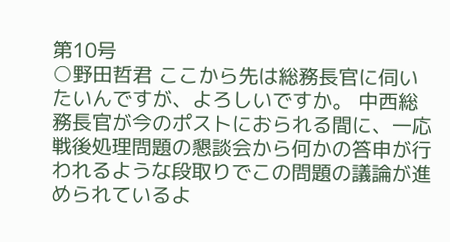第10号
○野田哲君 ここから先は総務長官に伺いたいんですが、よろしいですか。 中西総務長官が今のポストにおられる間に、一応戦後処理問題の懇談会から何かの答申が行われるような段取りでこの問題の議論が進められているよ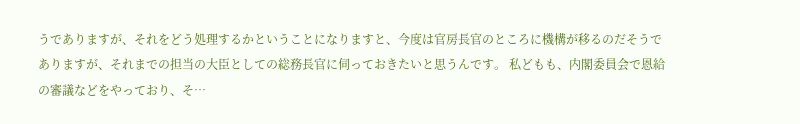うでありますが、それをどう処理するかということになりますと、今度は官房長官のところに機構が移るのだそうでありますが、それまでの担当の大臣としての総務長官に伺っておきたいと思うんです。 私どもも、内閣委員会で恩給の審議などをやっており、そ…